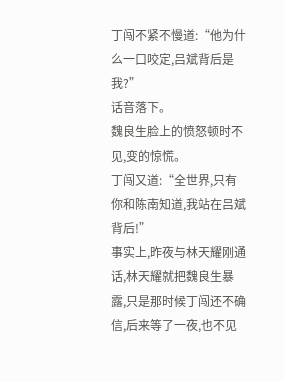丁闯不紧不慢道:“他为什么一口咬定,吕斌背后是我?”
话音落下。
魏良生脸上的愤怒顿时不见,变的惊慌。
丁闯又道:“全世界,只有你和陈南知道,我站在吕斌背后!”
事实上,昨夜与林天耀刚通话,林天耀就把魏良生暴露,只是那时候丁闯还不确信,后来等了一夜,也不见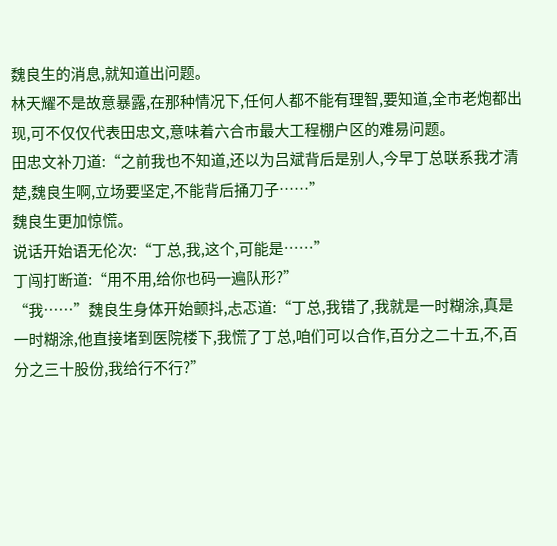魏良生的消息,就知道出问题。
林天耀不是故意暴露,在那种情况下,任何人都不能有理智,要知道,全市老炮都出现,可不仅仅代表田忠文,意味着六合市最大工程棚户区的难易问题。
田忠文补刀道:“之前我也不知道,还以为吕斌背后是别人,今早丁总联系我才清楚,魏良生啊,立场要坚定,不能背后捅刀子……”
魏良生更加惊慌。
说话开始语无伦次:“丁总,我,这个,可能是……”
丁闯打断道:“用不用,给你也码一遍队形?”
“我……”魏良生身体开始颤抖,忐忑道:“丁总,我错了,我就是一时糊涂,真是一时糊涂,他直接堵到医院楼下,我慌了丁总,咱们可以合作,百分之二十五,不,百分之三十股份,我给行不行?”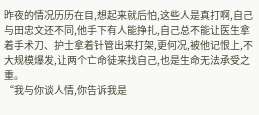昨夜的情况历历在目,想起来就后怕,这些人是真打啊,自己与田忠文还不同,他手下有人能挣扎,自己总不能让医生拿着手术刀、护士拿着针管出来打架,更何况,被他记恨上,不大规模爆发,让两个亡命徒来找自己,也是生命无法承受之重。
“我与你谈人情,你告诉我是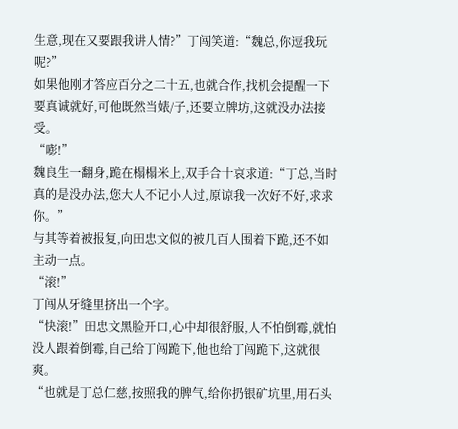生意,现在又要跟我讲人情?”丁闯笑道:“魏总,你逗我玩呢?”
如果他刚才答应百分之二十五,也就合作,找机会提醒一下要真诚就好,可他既然当婊/子,还要立牌坊,这就没办法接受。
“嘭!”
魏良生一翻身,跪在榻榻米上,双手合十哀求道:“丁总,当时真的是没办法,您大人不记小人过,原谅我一次好不好,求求你。”
与其等着被报复,向田忠文似的被几百人围着下跪,还不如主动一点。
“滚!”
丁闯从牙缝里挤出一个字。
“快滚!”田忠文黑脸开口,心中却很舒服,人不怕倒霉,就怕没人跟着倒霉,自己给丁闯跪下,他也给丁闯跪下,这就很爽。
“也就是丁总仁慈,按照我的脾气,给你扔银矿坑里,用石头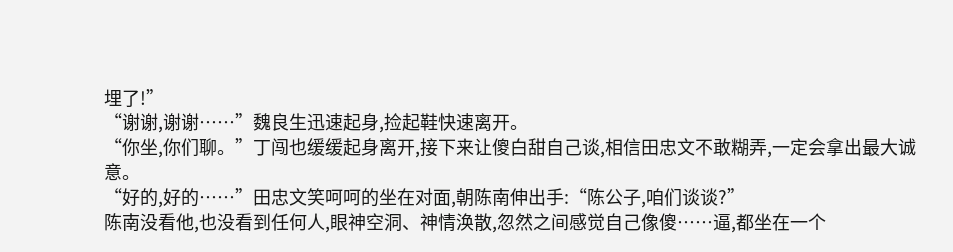埋了!”
“谢谢,谢谢……”魏良生迅速起身,捡起鞋快速离开。
“你坐,你们聊。”丁闯也缓缓起身离开,接下来让傻白甜自己谈,相信田忠文不敢糊弄,一定会拿出最大诚意。
“好的,好的……”田忠文笑呵呵的坐在对面,朝陈南伸出手:“陈公子,咱们谈谈?”
陈南没看他,也没看到任何人,眼神空洞、神情涣散,忽然之间感觉自己像傻……逼,都坐在一个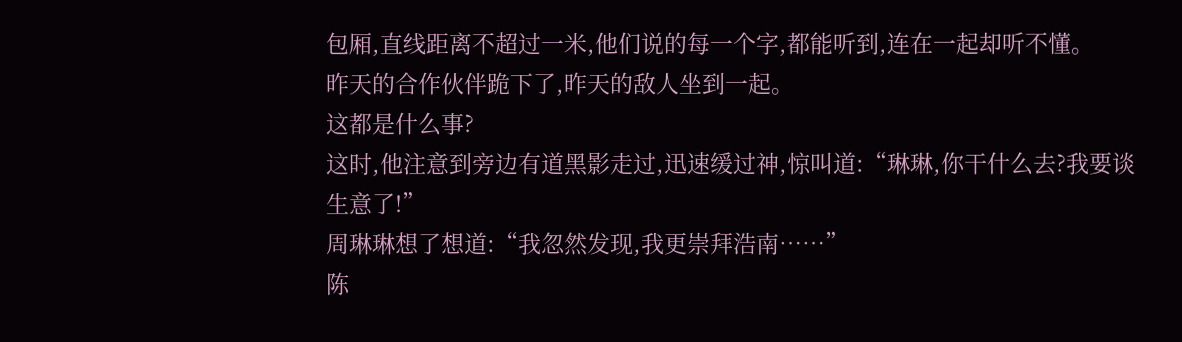包厢,直线距离不超过一米,他们说的每一个字,都能听到,连在一起却听不懂。
昨天的合作伙伴跪下了,昨天的敌人坐到一起。
这都是什么事?
这时,他注意到旁边有道黑影走过,迅速缓过神,惊叫道:“琳琳,你干什么去?我要谈生意了!”
周琳琳想了想道:“我忽然发现,我更崇拜浩南……”
陈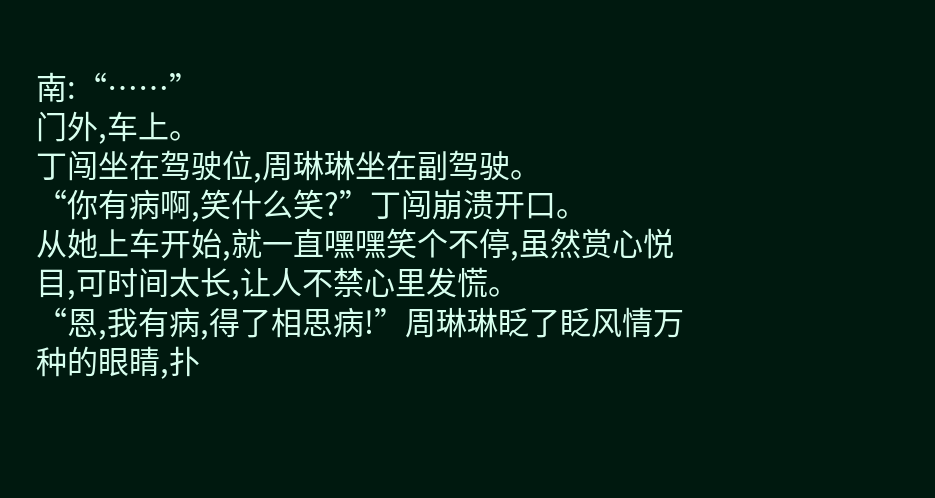南:“……”
门外,车上。
丁闯坐在驾驶位,周琳琳坐在副驾驶。
“你有病啊,笑什么笑?”丁闯崩溃开口。
从她上车开始,就一直嘿嘿笑个不停,虽然赏心悦目,可时间太长,让人不禁心里发慌。
“恩,我有病,得了相思病!”周琳琳眨了眨风情万种的眼睛,扑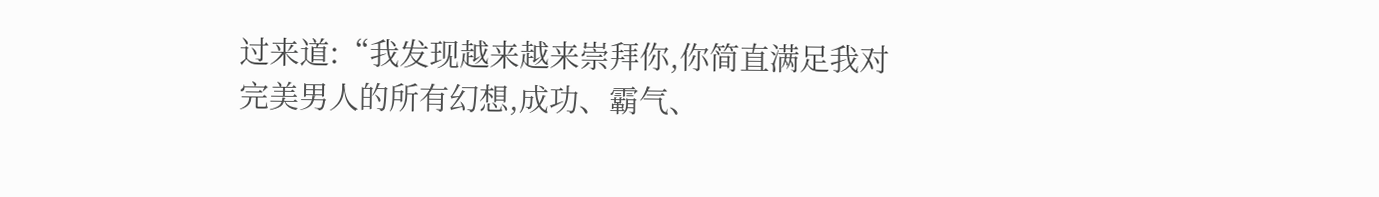过来道:“我发现越来越来崇拜你,你简直满足我对完美男人的所有幻想,成功、霸气、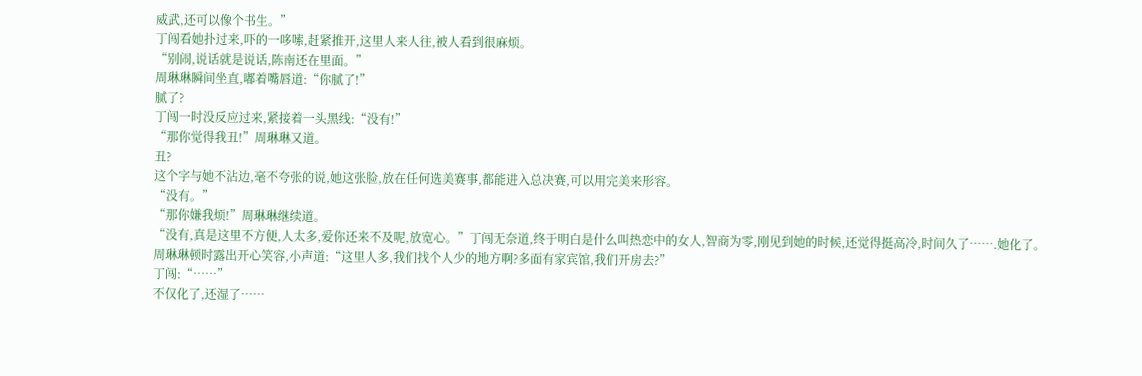威武,还可以像个书生。”
丁闯看她扑过来,吓的一哆嗦,赶紧推开,这里人来人往,被人看到很麻烦。
“别闹,说话就是说话,陈南还在里面。”
周琳琳瞬间坐直,嘟着嘴唇道:“你腻了!”
腻了?
丁闯一时没反应过来,紧接着一头黑线:“没有!”
“那你觉得我丑!”周琳琳又道。
丑?
这个字与她不沾边,毫不夸张的说,她这张脸,放在任何选美赛事,都能进入总决赛,可以用完美来形容。
“没有。”
“那你嫌我烦!”周琳琳继续道。
“没有,真是这里不方便,人太多,爱你还来不及呢,放宽心。”丁闯无奈道,终于明白是什么叫热恋中的女人,智商为零,刚见到她的时候,还觉得挺高冷,时间久了…….她化了。
周琳琳顿时露出开心笑容,小声道:“这里人多,我们找个人少的地方啊?多面有家宾馆,我们开房去?”
丁闯:“……”
不仅化了,还湿了……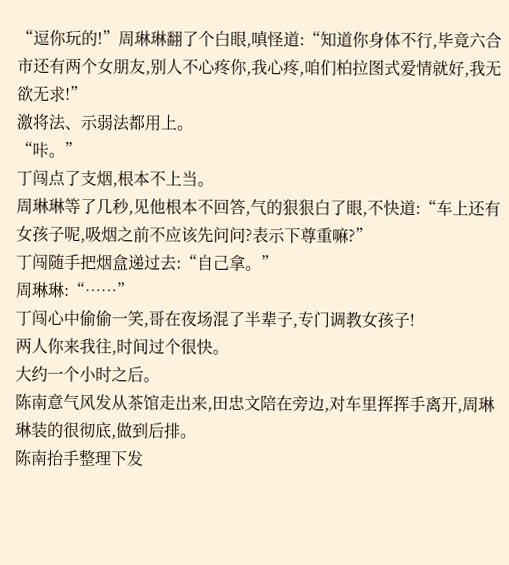“逗你玩的!”周琳琳翻了个白眼,嗔怪道:“知道你身体不行,毕竟六合市还有两个女朋友,别人不心疼你,我心疼,咱们柏拉图式爱情就好,我无欲无求!”
激将法、示弱法都用上。
“咔。”
丁闯点了支烟,根本不上当。
周琳琳等了几秒,见他根本不回答,气的狠狠白了眼,不快道:“车上还有女孩子呢,吸烟之前不应该先问问?表示下尊重嘛?”
丁闯随手把烟盒递过去:“自己拿。”
周琳琳:“……”
丁闯心中偷偷一笑,哥在夜场混了半辈子,专门调教女孩子!
两人你来我往,时间过个很快。
大约一个小时之后。
陈南意气风发从茶馆走出来,田忠文陪在旁边,对车里挥挥手离开,周琳琳装的很彻底,做到后排。
陈南抬手整理下发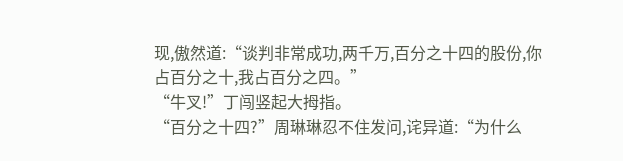现,傲然道:“谈判非常成功,两千万,百分之十四的股份,你占百分之十,我占百分之四。”
“牛叉!”丁闯竖起大拇指。
“百分之十四?”周琳琳忍不住发问,诧异道:“为什么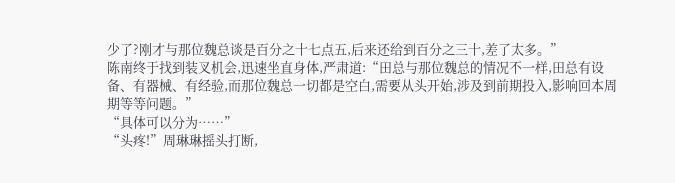少了?刚才与那位魏总谈是百分之十七点五,后来还给到百分之三十,差了太多。”
陈南终于找到装叉机会,迅速坐直身体,严肃道:“田总与那位魏总的情况不一样,田总有设备、有器械、有经验,而那位魏总一切都是空白,需要从头开始,涉及到前期投入,影响回本周期等等问题。”
“具体可以分为……”
“头疼!”周琳琳摇头打断,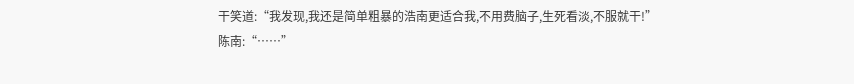干笑道:“我发现,我还是简单粗暴的浩南更适合我,不用费脑子,生死看淡,不服就干!”
陈南:“……”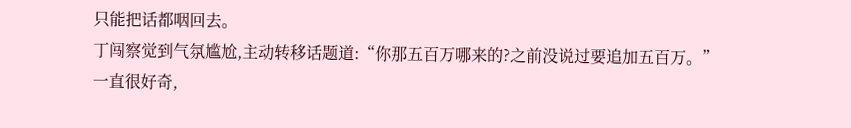只能把话都咽回去。
丁闯察觉到气氛尴尬,主动转移话题道:“你那五百万哪来的?之前没说过要追加五百万。”
一直很好奇,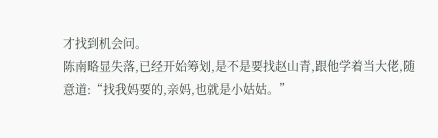才找到机会问。
陈南略显失落,已经开始筹划,是不是要找赵山青,跟他学着当大佬,随意道:“找我妈要的,亲妈,也就是小姑姑。”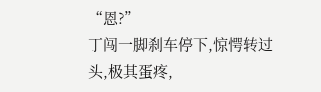“恩?”
丁闯一脚刹车停下,惊愕转过头,极其蛋疼,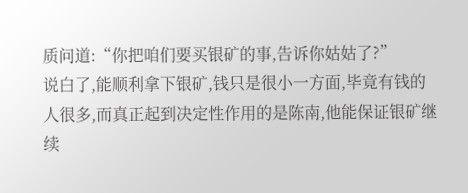质问道:“你把咱们要买银矿的事,告诉你姑姑了?”
说白了,能顺利拿下银矿,钱只是很小一方面,毕竟有钱的人很多,而真正起到决定性作用的是陈南,他能保证银矿继续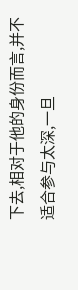下去,相对于他的身份而言,并不适合参与太深,一旦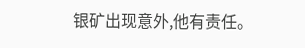银矿出现意外,他有责任。